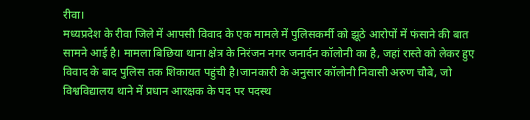रीवा।
मध्यप्रदेश के रीवा जिले में आपसी विवाद के एक मामले में पुलिसकर्मी को झूठे आरोपों में फंसाने की बात सामने आई है। मामला बिछिया थाना क्षेत्र के निरंजन नगर जनार्दन कॉलोनी का है, जहां रास्ते को लेकर हुए विवाद के बाद पुलिस तक शिकायत पहुंची है।जानकारी के अनुसार कॉलोनी निवासी अरुण चौबे, जो विश्वविद्यालय थाने में प्रधान आरक्षक के पद पर पदस्थ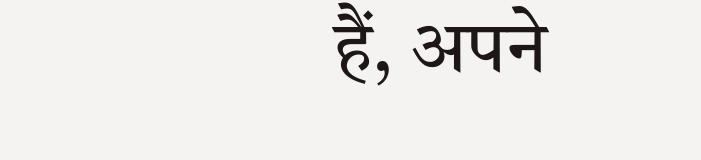हैं, अपने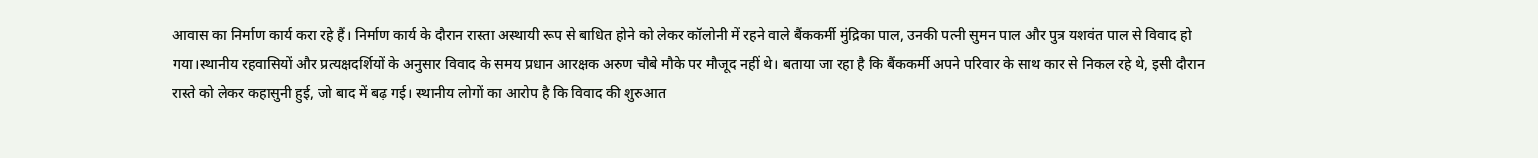आवास का निर्माण कार्य करा रहे हैं। निर्माण कार्य के दौरान रास्ता अस्थायी रूप से बाधित होने को लेकर कॉलोनी में रहने वाले बैंककर्मी मुंद्रिका पाल, उनकी पत्नी सुमन पाल और पुत्र यशवंत पाल से विवाद हो गया।स्थानीय रहवासियों और प्रत्यक्षदर्शियों के अनुसार विवाद के समय प्रधान आरक्षक अरुण चौबे मौके पर मौजूद नहीं थे। बताया जा रहा है कि बैंककर्मी अपने परिवार के साथ कार से निकल रहे थे, इसी दौरान रास्ते को लेकर कहासुनी हुई, जो बाद में बढ़ गई। स्थानीय लोगों का आरोप है कि विवाद की शुरुआत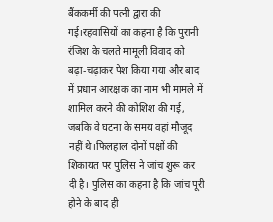बैंककर्मी की पत्नी द्वारा की गई।रहवासियों का कहना है कि पुरानी रंजिश के चलते मामूली विवाद को बढ़ा-चढ़ाकर पेश किया गया और बाद में प्रधान आरक्षक का नाम भी मामले में शामिल करने की कोशिश की गई, जबकि वे घटना के समय वहां मौजूद नहीं थे।फिलहाल दोनों पक्षों की शिकायत पर पुलिस ने जांच शुरू कर दी है। पुलिस का कहना है कि जांच पूरी होने के बाद ही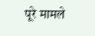पूरे मामले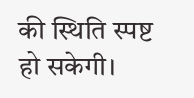की स्थिति स्पष्ट हो सकेगी।